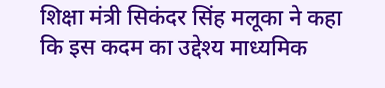शिक्षा मंत्री सिकंदर सिंह मलूका ने कहा कि इस कदम का उद्देश्य माध्यमिक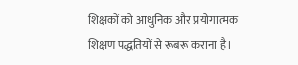शिक्षकों को आधुनिक और प्रयोगात्मक शिक्षण पद्धतियों से रूबरू कराना है।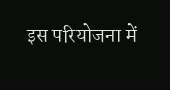इस परियोजना में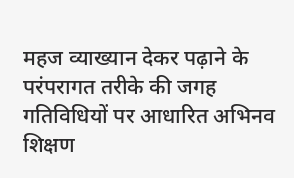महज व्याख्यान देकर पढ़ाने के परंपरागत तरीके की जगह गतिविधियों पर आधारित अभिनव शिक्षण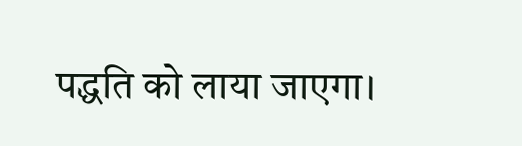पद्धति को लाया जाएगा।